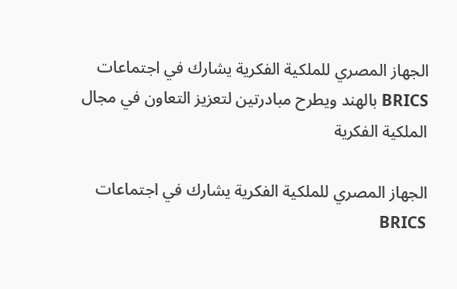الجهاز المصري للملكية الفكرية يشارك في اجتماعات BRICS بالهند ويطرح مبادرتين لتعزيز التعاون في مجال الملكية الفكرية

الجهاز المصري للملكية الفكرية يشارك في اجتماعات BRICS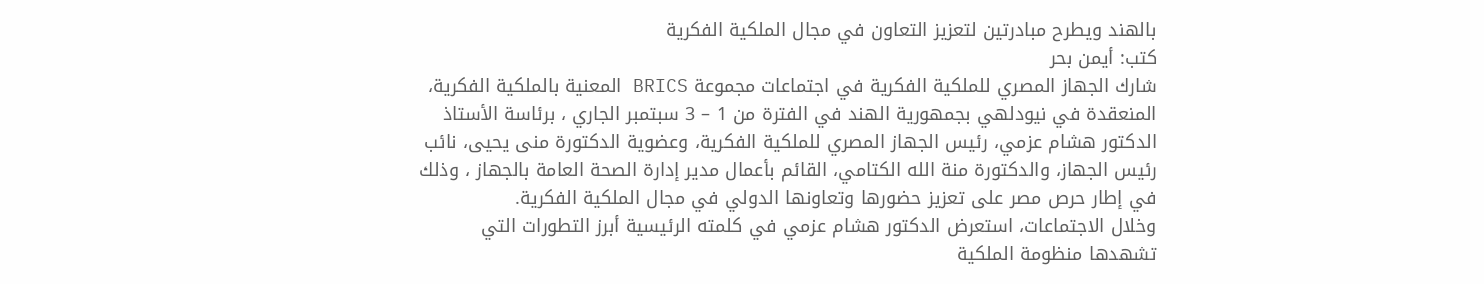بالهند ويطرح مبادرتين لتعزيز التعاون في مجال الملكية الفكرية
كتب: أيمن بحر
شارك الجهاز المصري للملكية الفكرية في اجتماعات مجموعة BRICS المعنية بالملكية الفكرية، المنعقدة في نيودلهي بجمهورية الهند في الفترة من 1 – 3 سبتمبر الجاري ، برئاسة الأستاذ الدكتور هشام عزمي، رئيس الجهاز المصري للملكية الفكرية، وعضوية الدكتورة منى يحيى، نائب رئيس الجهاز، والدكتورة منة الله الكتامي، القائم بأعمال مدير إدارة الصحة العامة بالجهاز ، وذلك في إطار حرص مصر على تعزيز حضورها وتعاونها الدولي في مجال الملكية الفكرية.
وخلال الاجتماعات، استعرض الدكتور هشام عزمي في كلمته الرئيسية أبرز التطورات التي تشهدها منظومة الملكية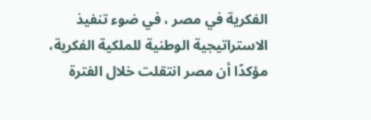الفكرية في مصر ، في ضوء تنفيذ الاستراتيجية الوطنية للملكية الفكرية، مؤكدًا أن مصر انتقلت خلال الفترة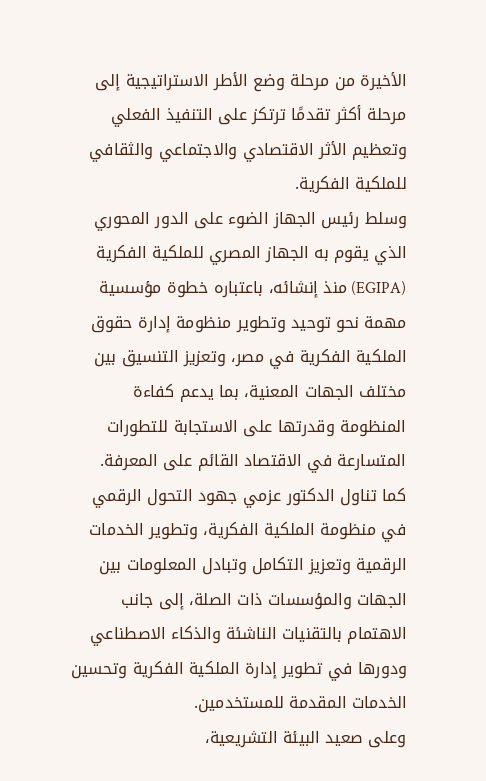الأخيرة من مرحلة وضع الأطر الاستراتيجية إلى مرحلة أكثر تقدمًا ترتكز على التنفيذ الفعلي وتعظيم الأثر الاقتصادي والاجتماعي والثقافي للملكية الفكرية.
وسلط رئيس الجهاز الضوء على الدور المحوري الذي يقوم به الجهاز المصري للملكية الفكرية (EGIPA) منذ إنشائه، باعتباره خطوة مؤسسية مهمة نحو توحيد وتطوير منظومة إدارة حقوق الملكية الفكرية في مصر، وتعزيز التنسيق بين مختلف الجهات المعنية، بما يدعم كفاءة المنظومة وقدرتها على الاستجابة للتطورات المتسارعة في الاقتصاد القائم على المعرفة.
كما تناول الدكتور عزمي جهود التحول الرقمي في منظومة الملكية الفكرية، وتطوير الخدمات الرقمية وتعزيز التكامل وتبادل المعلومات بين الجهات والمؤسسات ذات الصلة، إلى جانب الاهتمام بالتقنيات الناشئة والذكاء الاصطناعي ودورها في تطوير إدارة الملكية الفكرية وتحسين الخدمات المقدمة للمستخدمين.
وعلى صعيد البيئة التشريعية،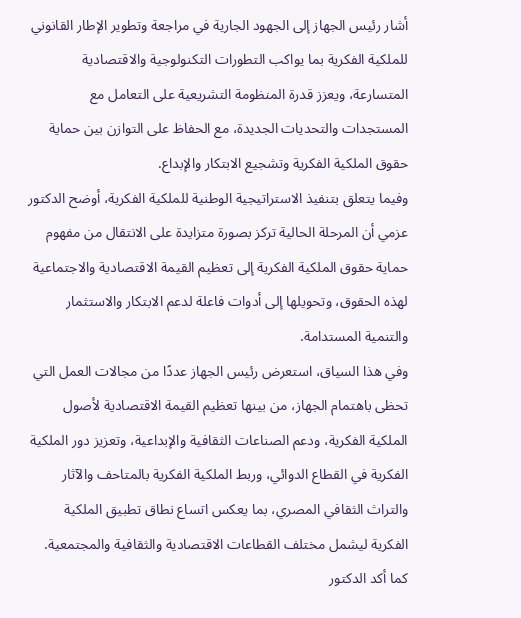أشار رئيس الجهاز إلى الجهود الجارية في مراجعة وتطوير الإطار القانوني للملكية الفكرية بما يواكب التطورات التكنولوجية والاقتصادية المتسارعة، ويعزز قدرة المنظومة التشريعية على التعامل مع المستجدات والتحديات الجديدة، مع الحفاظ على التوازن بين حماية حقوق الملكية الفكرية وتشجيع الابتكار والإبداع.
وفيما يتعلق بتنفيذ الاستراتيجية الوطنية للملكية الفكرية، أوضح الدكتور عزمي أن المرحلة الحالية تركز بصورة متزايدة على الانتقال من مفهوم حماية حقوق الملكية الفكرية إلى تعظيم القيمة الاقتصادية والاجتماعية لهذه الحقوق، وتحويلها إلى أدوات فاعلة لدعم الابتكار والاستثمار والتنمية المستدامة.
وفي هذا السياق، استعرض رئيس الجهاز عددًا من مجالات العمل التي تحظى باهتمام الجهاز، من بينها تعظيم القيمة الاقتصادية لأصول الملكية الفكرية، ودعم الصناعات الثقافية والإبداعية، وتعزيز دور الملكية الفكرية في القطاع الدوائي، وربط الملكية الفكرية بالمتاحف والآثار والتراث الثقافي المصري، بما يعكس اتساع نطاق تطبيق الملكية الفكرية ليشمل مختلف القطاعات الاقتصادية والثقافية والمجتمعية.
كما أكد الدكتور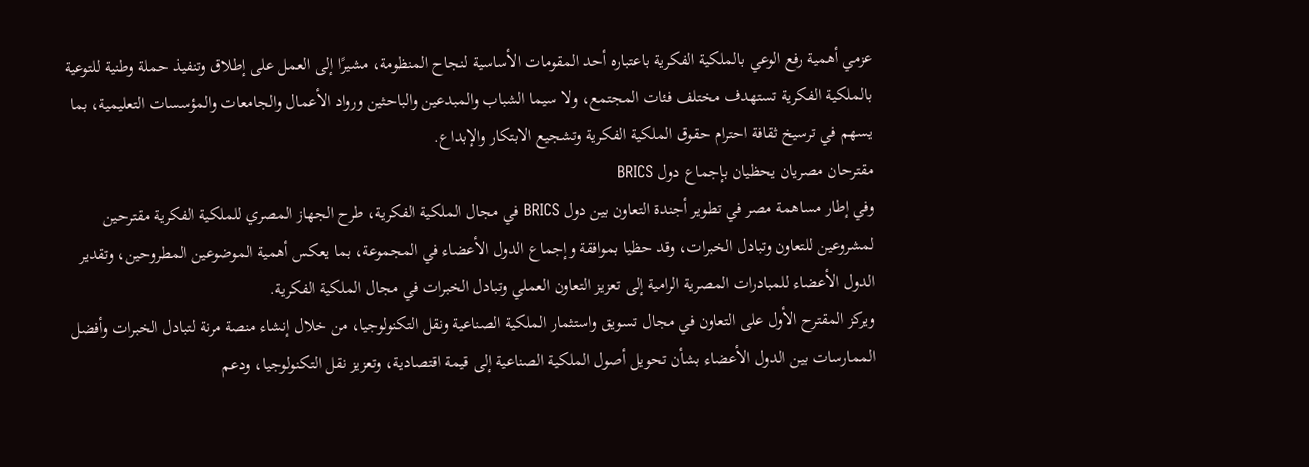عزمي أهمية رفع الوعي بالملكية الفكرية باعتباره أحد المقومات الأساسية لنجاح المنظومة، مشيرًا إلى العمل على إطلاق وتنفيذ حملة وطنية للتوعية بالملكية الفكرية تستهدف مختلف فئات المجتمع، ولا سيما الشباب والمبدعين والباحثين ورواد الأعمال والجامعات والمؤسسات التعليمية، بما يسهم في ترسيخ ثقافة احترام حقوق الملكية الفكرية وتشجيع الابتكار والإبداع.
مقترحان مصريان يحظيان بإجماع دول BRICS
وفي إطار مساهمة مصر في تطوير أجندة التعاون بين دول BRICS في مجال الملكية الفكرية، طرح الجهاز المصري للملكية الفكرية مقترحين لمشروعين للتعاون وتبادل الخبرات، وقد حظيا بموافقة وإجماع الدول الأعضاء في المجموعة، بما يعكس أهمية الموضوعين المطروحين، وتقدير الدول الأعضاء للمبادرات المصرية الرامية إلى تعزيز التعاون العملي وتبادل الخبرات في مجال الملكية الفكرية.
ويركز المقترح الأول على التعاون في مجال تسويق واستثمار الملكية الصناعية ونقل التكنولوجيا، من خلال إنشاء منصة مرنة لتبادل الخبرات وأفضل الممارسات بين الدول الأعضاء بشأن تحويل أصول الملكية الصناعية إلى قيمة اقتصادية، وتعزيز نقل التكنولوجيا، ودعم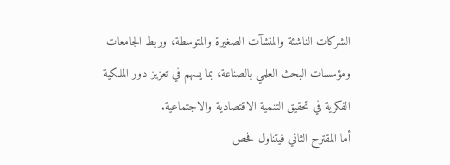الشركات الناشئة والمنشآت الصغيرة والمتوسطة، وربط الجامعات ومؤسسات البحث العلمي بالصناعة، بما يسهم في تعزيز دور الملكية الفكرية في تحقيق التنمية الاقتصادية والاجتماعية.
أما المقترح الثاني فيتناول فحص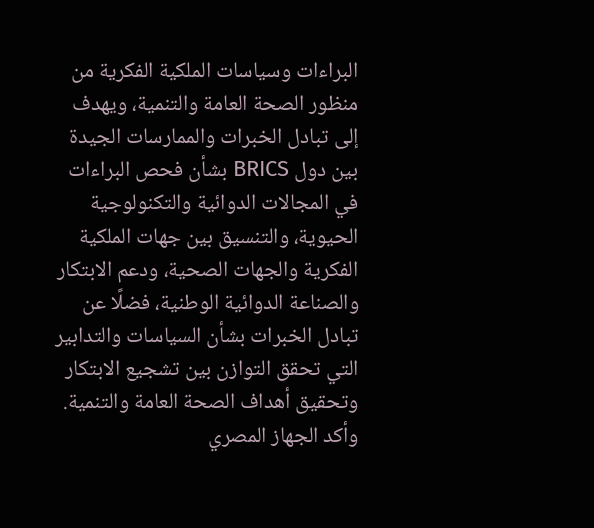البراءات وسياسات الملكية الفكرية من منظور الصحة العامة والتنمية، ويهدف إلى تبادل الخبرات والممارسات الجيدة بين دول BRICS بشأن فحص البراءات في المجالات الدوائية والتكنولوجية الحيوية، والتنسيق بين جهات الملكية الفكرية والجهات الصحية، ودعم الابتكار والصناعة الدوائية الوطنية، فضلًا عن تبادل الخبرات بشأن السياسات والتدابير التي تحقق التوازن بين تشجيع الابتكار وتحقيق أهداف الصحة العامة والتنمية.
وأكد الجهاز المصري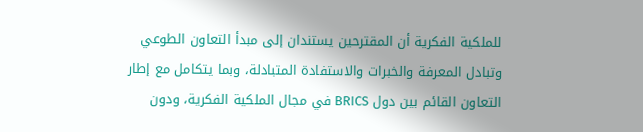للملكية الفكرية أن المقترحين يستندان إلى مبدأ التعاون الطوعي وتبادل المعرفة والخبرات والاستفادة المتبادلة، وبما يتكامل مع إطار التعاون القائم بين دول BRICS في مجال الملكية الفكرية، ودون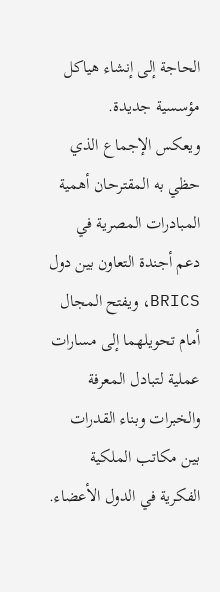الحاجة إلى إنشاء هياكل مؤسسية جديدة.
ويعكس الإجماع الذي حظي به المقترحان أهمية المبادرات المصرية في دعم أجندة التعاون بين دول BRICS، ويفتح المجال أمام تحويلهما إلى مسارات عملية لتبادل المعرفة والخبرات وبناء القدرات بين مكاتب الملكية الفكرية في الدول الأعضاء.